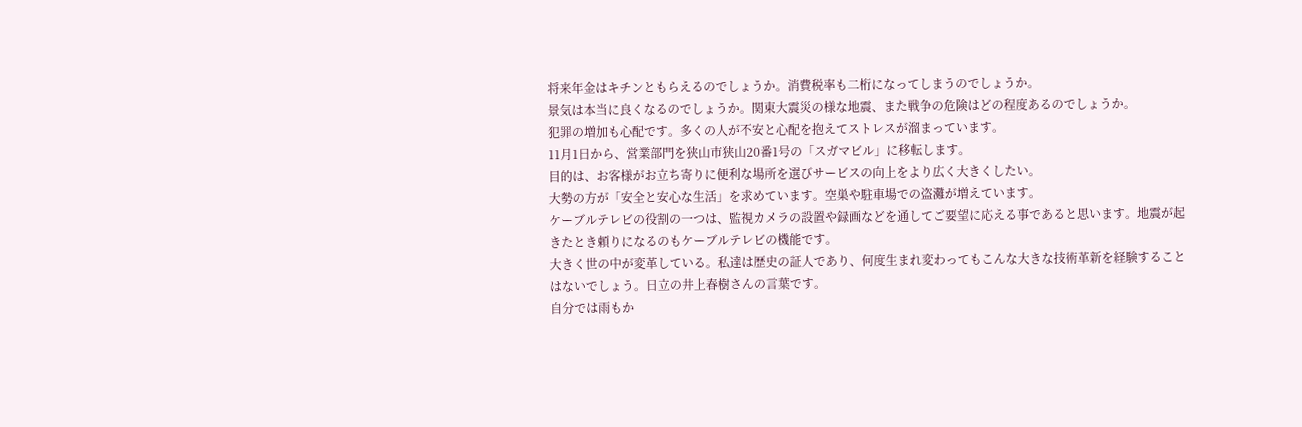将来年金はキチンともらえるのでしょうか。消費税率も二桁になってしまうのでしょうか。
景気は本当に良くなるのでしょうか。関東大震災の様な地震、また戦争の危険はどの程度あるのでしょうか。
犯罪の増加も心配です。多くの人が不安と心配を抱えてストレスが溜まっています。
11月1日から、営業部門を狭山市狭山20番1号の「スガマビル」に移転します。
目的は、お客様がお立ち寄りに便利な場所を選びサービスの向上をより広く大きくしたい。
大勢の方が「安全と安心な生活」を求めています。空巣や駐車場での盗灘が増えています。
ケーブルテレビの役割の一つは、監視カメラの設置や録画などを通してご要望に応える事であると思います。地震が起きたとき頼りになるのもケーブルテレビの機能です。
大きく世の中が変革している。私達は歴史の証人であり、何度生まれ変わってもこんな大きな技術革新を経験することはないでしょう。日立の井上春樹さんの言葉です。
自分では雨もか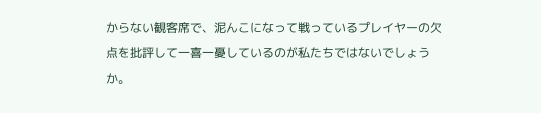からない観客席で、泥んこになって戦っているプレイヤーの欠点を批評して一喜一憂しているのが私たちではないでしょうか。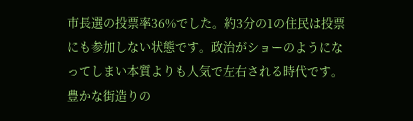市長選の投票率36%でした。約3分の1の住民は投票にも参加しない状態です。政治がショーのようになってしまい本質よりも人気で左右される時代です。豊かな街造りの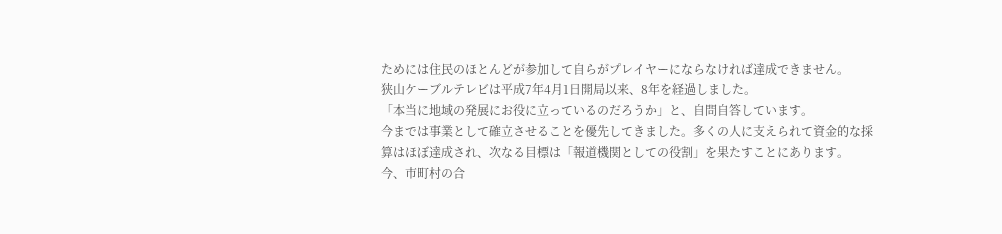ためには住民のほとんどが参加して自らがプレイヤーにならなければ達成できません。
狭山ケーブルテレビは平成7年4月1日開局以来、8年を経過しました。
「本当に地域の発展にお役に立っているのだろうか」と、自問自答しています。
今までは事業として確立させることを優先してきました。多くの人に支えられて資金的な採算はほぼ達成され、次なる目標は「報道機関としての役割」を果たすことにあります。
今、市町村の合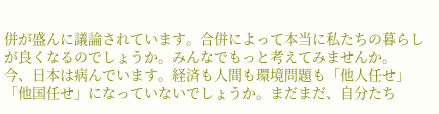併が盛んに議論されています。合併によって本当に私たちの暮らしが良くなるのでしょうか。みんなでもっと考えてみませんか。
今、日本は病んでいます。経済も人間も環境問題も「他人任せ」「他国任せ」になっていないでしょうか。まだまだ、自分たち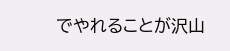でやれることが沢山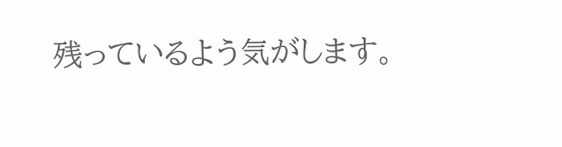残っているよう気がします。